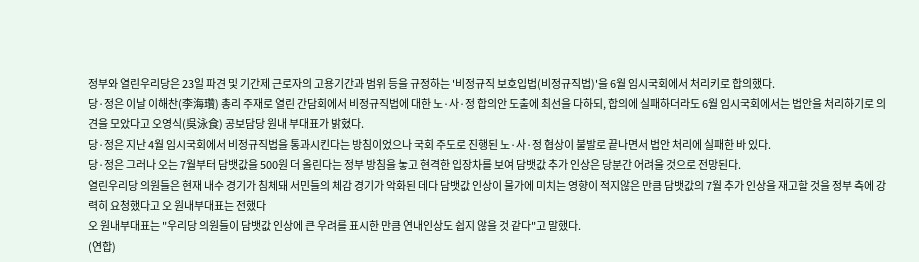정부와 열린우리당은 23일 파견 및 기간제 근로자의 고용기간과 범위 등을 규정하는 '비정규직 보호입법(비정규직법)'을 6월 임시국회에서 처리키로 합의했다.
당·정은 이날 이해찬(李海瓚) 총리 주재로 열린 간담회에서 비정규직법에 대한 노·사·정 합의안 도출에 최선을 다하되, 합의에 실패하더라도 6월 임시국회에서는 법안을 처리하기로 의견을 모았다고 오영식(吳泳食) 공보담당 원내 부대표가 밝혔다.
당·정은 지난 4월 임시국회에서 비정규직법을 통과시킨다는 방침이었으나 국회 주도로 진행된 노·사·정 협상이 불발로 끝나면서 법안 처리에 실패한 바 있다.
당·정은 그러나 오는 7월부터 담뱃값을 500원 더 올린다는 정부 방침을 놓고 현격한 입장차를 보여 담뱃값 추가 인상은 당분간 어려울 것으로 전망된다.
열린우리당 의원들은 현재 내수 경기가 침체돼 서민들의 체감 경기가 악화된 데다 담뱃값 인상이 물가에 미치는 영향이 적지않은 만큼 담뱃값의 7월 추가 인상을 재고할 것을 정부 측에 강력히 요청했다고 오 원내부대표는 전했다
오 원내부대표는 "우리당 의원들이 담뱃값 인상에 큰 우려를 표시한 만큼 연내인상도 쉽지 않을 것 같다"고 말했다.
(연합)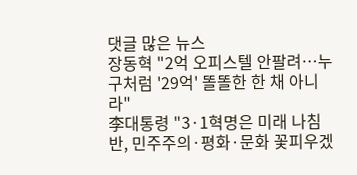댓글 많은 뉴스
장동혁 "2억 오피스텔 안팔려…누구처럼 '29억' 똘똘한 한 채 아니라"
李대통령 "3·1혁명은 미래 나침반, 민주주의·평화·문화 꽃피우겠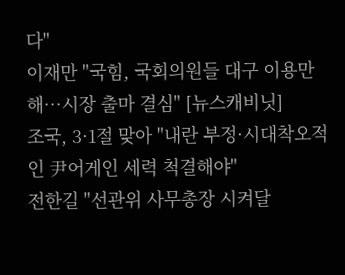다"
이재만 "국힘, 국회의원들 대구 이용만 해…시장 출마 결심" [뉴스캐비닛]
조국, 3·1절 맞아 "내란 부정·시대착오적인 尹어게인 세력 척결해야"
전한길 "선관위 사무총장 시켜달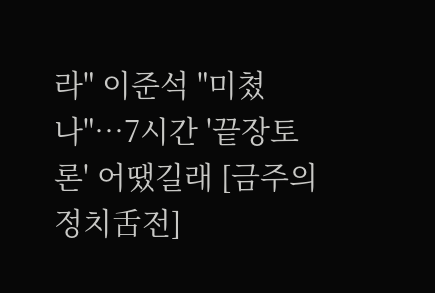라" 이준석 "미쳤나"…7시간 '끝장토론' 어땠길래 [금주의정치舌전]